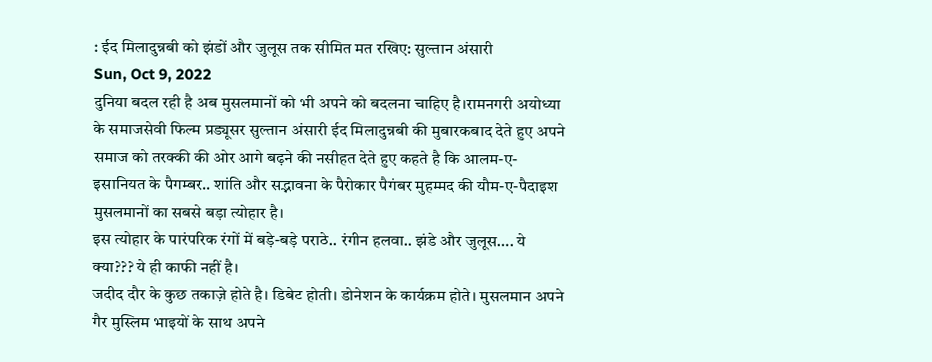: ईद मिलादुन्नबी को झंडों और जुलूस तक सीमित मत रखिए: सुल्तान अंसारी
Sun, Oct 9, 2022
दुनिया बदल रही है अब मुसलमानों को भी अपने को बदलना चाहिए है।रामनगरी अयोध्या के समाजसेवी फिल्म प्रड्यूसर सुल्तान अंसारी ईद मिलादुन्नबी की मुबारकबाद देते हुए अपने समाज को तरक्की की ओर आगे बढ़ने की नसीहत देते हुए कहते है कि आलम-ए-इसानियत के पैगम्बर.. शांति और सद्भावना के पैरोकार पैगंबर मुहम्मद की यौम-ए-पैदाइश मुसलमानों का सबसे बड़ा त्योहार है।
इस त्योहार के पारंपरिक रंगों में बड़े-बड़े पराठे.. रंगीन हलवा.. झंडे और जुलूस…. ये क्या??? ये ही काफी नहीं है।
जदीद दौर के कुछ तकाज़े होते है। डिबेट होती। डोनेशन के कार्यक्रम होते। मुसलमान अपने गैर मुस्लिम भाइयों के साथ अपने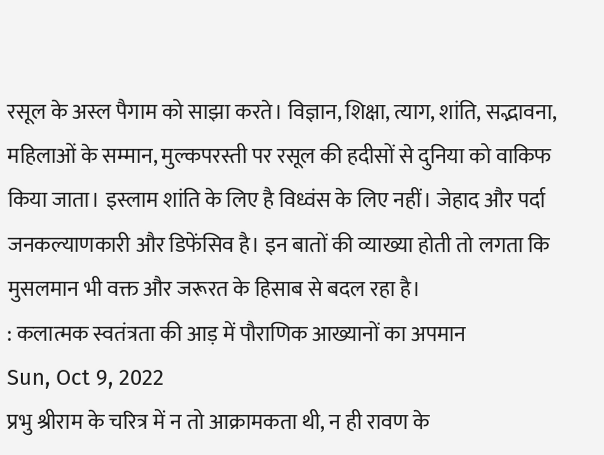रसूल के अस्ल पैगाम को साझा करते। विज्ञान, शिक्षा, त्याग, शांति, सद्भावना, महिलाओं के सम्मान, मुल्कपरस्ती पर रसूल की हदीसों से दुनिया को वाकिफ किया जाता। इस्लाम शांति के लिए है विध्वंस के लिए नहीं। जेहाद और पर्दा जनकल्याणकारी और डिफेंसिव है। इन बातों की व्याख्या होती तो लगता कि मुसलमान भी वक्त और जरूरत के हिसाब से बदल रहा है।
: कलात्मक स्वतंत्रता की आड़ में पौराणिक आख्यानों का अपमान
Sun, Oct 9, 2022
प्रभु श्रीराम के चरित्र में न तो आक्रामकता थी, न ही रावण के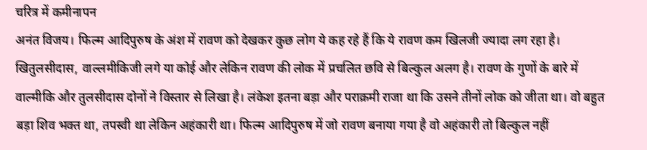चरित्र में कमीनापन
अनंत विजय। फिल्म आदिपुरुष के अंश में रावण को देखकर कुछ लोग ये कह रहे हैं कि ये रावण कम खिलजी ज्यादा लग रहा है। खितुलसीदास, वाल्लमीकिजी लगे या कोई और लेकिन रावण की लोक में प्रचलित छवि से बिल्कुल अलग है। रावण के गुणों के बारे में वाल्मीकि और तुलसीदास दोनों ने विस्तार से लिखा है। लंकेश इतना बड़ा और पराक्रमी राजा था कि उसने तीनों लोक को जीता था। वो बहुत बड़ा शिव भक्त था, तपस्वी था लेकिन अहंकारी था। फिल्म आदिपुरुष में जो रावण बनाया गया है वो अहंकारी तो बिल्कुल नहीं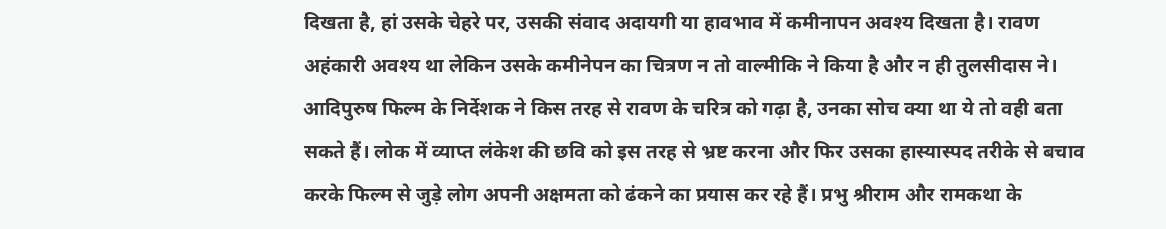दिखता है, हां उसके चेहरे पर, उसकी संवाद अदायगी या हावभाव में कमीनापन अवश्य दिखता है। रावण अहंकारी अवश्य था लेकिन उसके कमीनेपन का चित्रण न तो वाल्मीकि ने किया है और न ही तुलसीदास ने। आदिपुरुष फिल्म के निर्देशक ने किस तरह से रावण के चरित्र को गढ़ा है, उनका सोच क्या था ये तो वही बता सकते हैं। लोक में व्याप्त लंकेश की छवि को इस तरह से भ्रष्ट करना और फिर उसका हास्यास्पद तरीके से बचाव करके फिल्म से जुड़े लोग अपनी अक्षमता को ढंकने का प्रयास कर रहे हैं। प्रभु श्रीराम और रामकथा के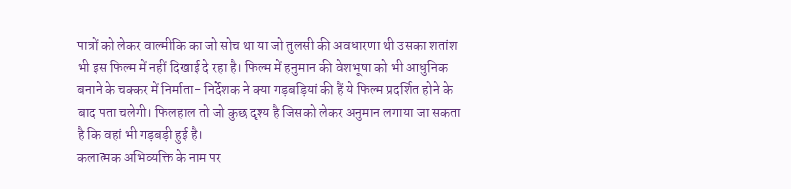पात्रों को लेकर वाल्मीकि का जो सोच था या जो तुलसी की अवधारणा थी उसका शतांश भी इस फिल्म में नहीं दिखाई दे रहा है। फिल्म में हनुमान की वेशभूषा को भी आधुनिक बनाने के चक्कर में निर्माता- निर्देशक ने क्या गड़बड़ियां की हैं ये फिल्म प्रदर्शित होने के बाद पता चलेगी। फिलहाल तो जो कुछ दृश्य है जिसको लेकर अनुमान लगाया जा सकता है कि वहां भी गड़बड़ी हुई है।
कलात्मक अभिव्यक्ति के नाम पर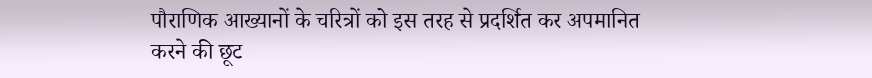पौराणिक आख्यानों के चरित्रों को इस तरह से प्रदर्शित कर अपमानित करने की छूट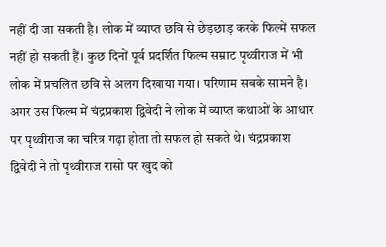नहीं दी जा सकती है। लोक में व्याप्त छवि से छेड़छाड़ करके फिल्में सफल नहीं हो सकती हैं। कुछ दिनों पूर्व प्रदर्शित फिल्म सम्राट पृथ्वीराज में भी लोक में प्रचलित छवि से अलग दिखाया गया। परिणाम सबके सामने है। अगर उस फिल्म में चंद्रप्रकाश द्विवेदी ने लोक में व्याप्त कथाओं के आधार पर पृथ्वीराज का चरित्र गढ़ा होता तो सफल हो सकते थे। चंद्रप्रकाश द्विवेदी ने तो पृथ्वीराज रासो पर खुद को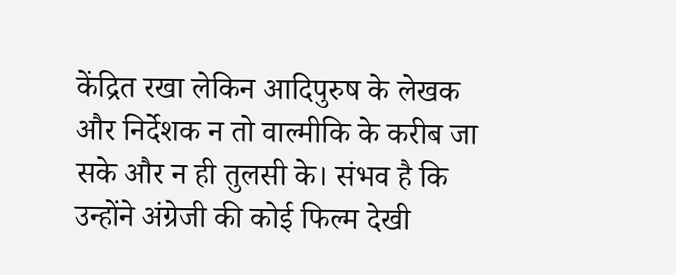केंद्रित रखा लेकिन आदिपुरुष के लेखक और निर्देशक न तो वाल्मीकि के करीब जा सके और न ही तुलसी के। संभव है कि उन्होंने अंग्रेजी की कोई फिल्म देखी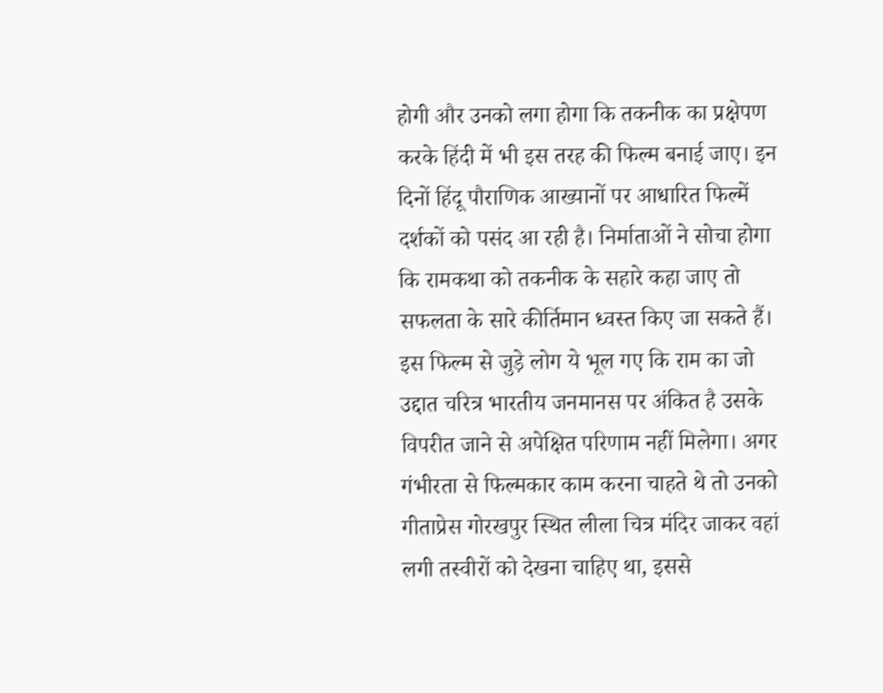होगी और उनको लगा होगा कि तकनीक का प्रक्षेपण करके हिंदी में भी इस तरह की फिल्म बनाई जाए। इन दिनों हिंदू पौराणिक आख्यानों पर आधारित फिल्में दर्शकों को पसंद आ रही है। निर्माताओं ने सोचा होगा कि रामकथा को तकनीक के सहारे कहा जाए तो सफलता के सारे कीर्तिमान ध्वस्त किए जा सकते हैं। इस फिल्म से जुड़े लोग ये भूल गए कि राम का जो उद्दात चरित्र भारतीय जनमानस पर अंकित है उसके विपरीत जाने से अपेक्षित परिणाम नहीं मिलेगा। अगर गंभीरता से फिल्मकार काम करना चाहते थे तो उनको गीताप्रेस गोरखपुर स्थित लीला चित्र मंदिर जाकर वहां लगी तस्वीरों को देखना चाहिए था, इससे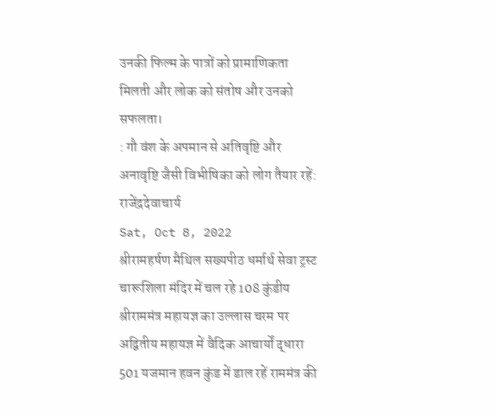उनकी फिल्म के पात्रों को प्रामाणिकता मिलती और लोक को संतोष और उनको सफलता।
: गौ वंश के अपमान से अतिवृष्टि और अनावृष्टि जैसी विभीषिका को लोग तैयार रहें: राजेंद्रदेवाचार्य
Sat, Oct 8, 2022
श्रीरामहर्षण मैथिल सख्यपीठ धर्मार्थ सेवा ट्रस्ट चारूशिला मंदिर में चल रहे 108 कुंडीय श्रीराममंत्र महायज्ञ का उल्लास चरम पर
अद्वितीय महायज्ञ में वैदिक आचार्यों द्धारा 501 यजमान हवन कुंड में डाल रहें राममंत्र की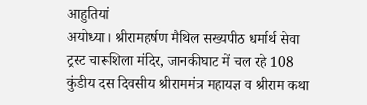आहुतियां
अयोध्या। श्रीरामहर्षण मैथिल सख्यपीठ धर्मार्थ सेवा ट्रस्ट चारूशिला मंदिर, जानकीघाट में चल रहे 108 कुंडीय दस दिवसीय श्रीराममंत्र महायज्ञ व श्रीराम कथा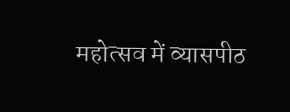महोत्सव में व्यासपीठ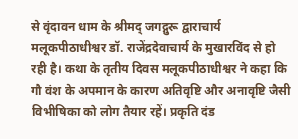से वृंदावन धाम के श्रीमद् जगद्गुरू द्वाराचार्य मलूकपीठाधीश्वर डॉ. राजेंद्रदेवाचार्य के मुखारविंद से हो रही है। कथा के तृतीय दिवस मलूकपीठाधीश्वर ने कहा कि गौ वंश के अपमान के कारण अतिवृष्टि और अनावृष्टि जैसी विभीषिका को लोग तैयार रहें। प्रकृति दंड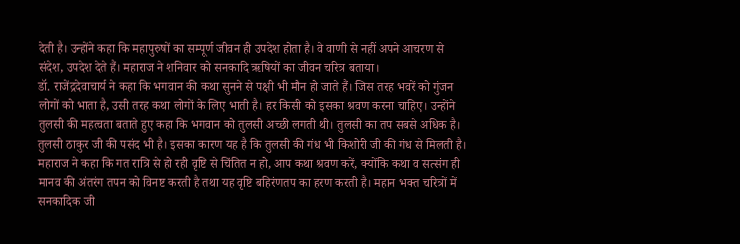देती है। उन्होंने कहा कि महापुरुषों का सम्पूर्ण जीवन ही उपदेश होता है। वे वाणी से नहीं अपने आचरण से संदेश, उपदेश देते हैं। महाराज ने शनिवार को सनकादि ऋषियों का जीवन चरित्र बताया।
डॉ. राजेंद्रदेवाचार्य ने कहा कि भगवान की कथा सुनने से पक्षी भी मौन हो जाते हैं। जिस तरह भवरें को गुंजन लोगों को भाता है, उसी तरह कथा लोगों के लिए भाती है। हर किसी को इसका श्रवण करना चाहिए। उन्होंने तुलसी की महत्वता बताते हुए कहा कि भगवान को तुलसी अच्छी लगती थी। तुलसी का तप सबसे अधिक है। तुलसी ठाकुर जी की पसंद भी है। इसका कारण यह है कि तुलसी की गंध भी किशोरी जी की गंध से मिलती है।
महाराज ने कहा कि गत रात्रि से हो रही वृष्टि से चिंतित न हो, आप कथा श्रवण करें, क्योंकि कथा व सत्संग ही मानव की अंतरंग तपन को विनष्ट करती है तथा यह वृष्टि बहिरंणतप का हरण करती है। महान भक्त चरित्रों में सनकादिक जी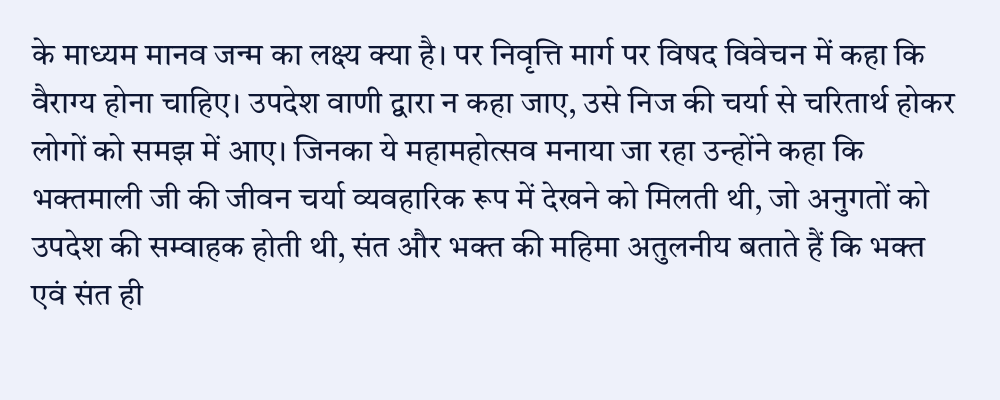के माध्यम मानव जन्म का लक्ष्य क्या है। पर निवृत्ति मार्ग पर विषद विवेचन में कहा कि वैराग्य होना चाहिए। उपदेश वाणी द्वारा न कहा जाए, उसे निज की चर्या से चरितार्थ होकर लोगों को समझ में आए। जिनका ये महामहोत्सव मनाया जा रहा उन्होंने कहा कि भक्तमाली जी की जीवन चर्या व्यवहारिक रूप में देखने को मिलती थी, जो अनुगतों को उपदेश की सम्वाहक होती थी, संत और भक्त की महिमा अतुलनीय बताते हैं कि भक्त एवं संत ही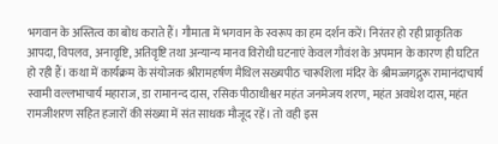भगवान के अस्तित्व का बोध कराते हैं। गौमाता में भगवान के स्वरूप का हम दर्शन करें। निरंतर हो रही प्राकृतिक आपदा, विपलव, अनावृष्टि, अतिवृष्टि तथा अन्यान्य मानव विरोधी घटनाएं केवल गौवंश के अपमान के कारण ही घटित हो रही हैं। कथा में कार्यक्रम के संयोजक श्रीरामहर्षण मैथिल सख्यपीठ चारूशिला मंदिर के श्रीमज्जगद्गुरू रामानंदाचार्य स्वामी वल्लभाचार्य महाराज, डा रामानन्द दास, रसिक पीठाधीश्वर महंत जनमेजय शरण, महंत अवधेश दास, महंत रामजीशरण सहित हजारों की संख्या में संत साधक मौजूद रहें। तो वही इस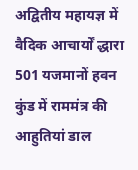अद्वितीय महायज्ञ में वैदिक आचार्यों द्धारा 501 यजमानों हवन कुंड में राममंत्र की आहुतियां डाल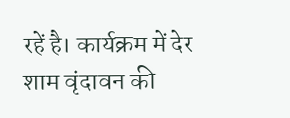रहें है। कार्यक्रम में देर शाम वृंदावन की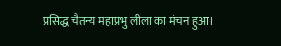प्रसिद्ध चैतन्य महाप्रभु लीला का मंचन हुआ।